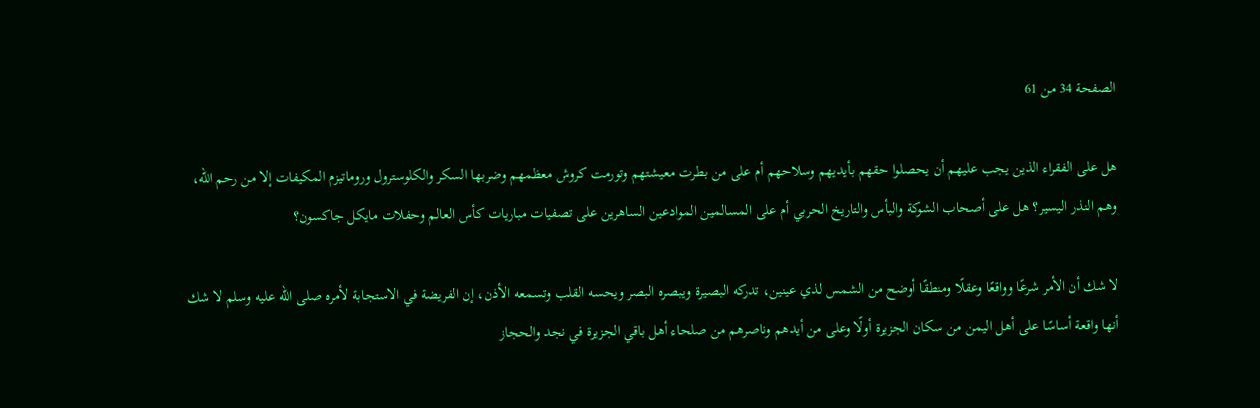الصفحة 34 من 61

هل على الفقراء الذين يجب عليهم أن يحصلوا حقهم بأيديهم وسلاحهم أم على من بطرت معيشتهم وتورمت كروش معظمهم وضربها السكر والكلوسترول وروماتيزم المكيفات إلا من رحم الله، وهم النذر اليسير؟ هل على أصحاب الشوكة والبأس والتاريخ الحربي أم على المسالمين الموادعين الساهرين على تصفيات مباريات كأس العالم وحفلات مايكل جاكسون؟

لا شك أن الأمر شرعًا وواقعًا وعقلًا ومنطقًا أوضح من الشمس لذي عينين، تدركه البصيرة ويبصره البصر ويحسه القلب وتسمعه الأذن، إن الفريضة في الاستجابة لأمره صلى الله عليه وسلم لا شك أنها واقعة أساسًا على أهل اليمن من سكان الجزيرة أولًا وعلى من أيدهم وناصرهم من صلحاء أهل باقي الجزيرة في نجد والحجاز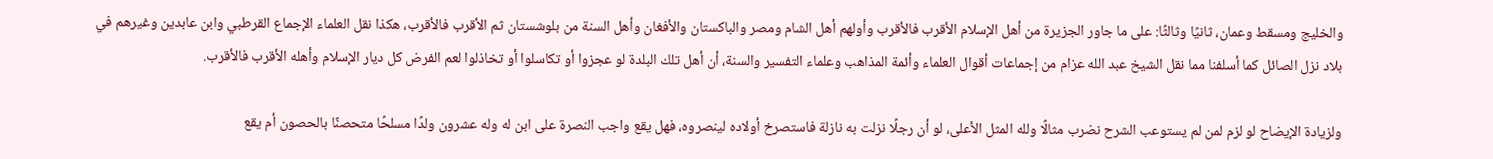والخليج ومسقط وعمان، ثانيًا وثالثًا: على ما جاور الجزيرة من أهل الإسلام الأقرب فالأقرب وأولهم أهل الشام ومصر والباكستان والأفغان وأهل السنة من بلوشستان ثم الأقرب فالأقرب، هكذا نقل العلماء الإجماع القرطبي وابن عابدين وغيرهم في بلاد نزل الصائل كما أسلفنا مما نقل الشيخ عبد الله عزام من إجماعات أقوال العلماء وأئمة المذاهب وعلماء التفسير والسنة، أن أهل تلك البلدة لو عجزوا أو تكاسلوا أو تخاذلوا لعم الفرض كل ديار الإسلام وأهله الأقرب فالأقرب.

ولزيادة الإيضاح لو لزم لمن لم يستوعب الشرح نضرب مثالًا ولله المثل الأعلى، لو أن رجلًا نزلت به نازلة فاستصرخ أولاده لينصروه، فهل يقع واجب النصرة على ابن له وله عشرون ولدًا مسلحًا متحصنًا بالحصون أم يقع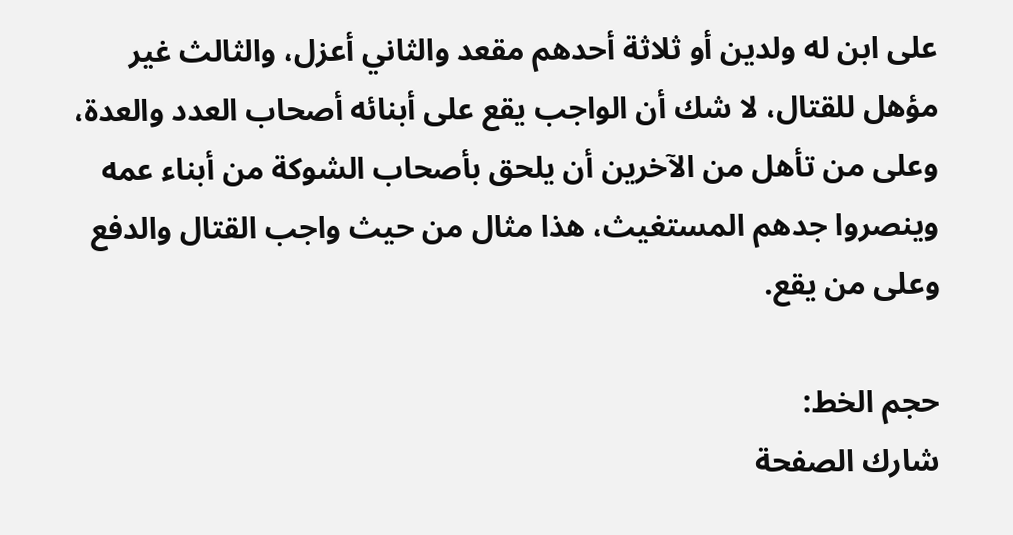على ابن له ولدين أو ثلاثة أحدهم مقعد والثاني أعزل، والثالث غير مؤهل للقتال، لا شك أن الواجب يقع على أبنائه أصحاب العدد والعدة، وعلى من تأهل من الآخرين أن يلحق بأصحاب الشوكة من أبناء عمه وينصروا جدهم المستغيث، هذا مثال من حيث واجب القتال والدفع وعلى من يقع.

حجم الخط:
شارك الصفحة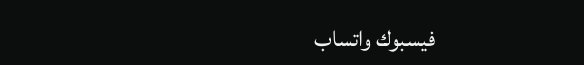فيسبوك واتساب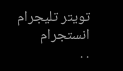تويتر تليجرام انستجرام
. .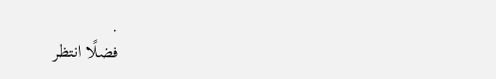.
فضلًا انتظر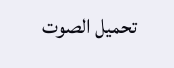تحميل الصوت